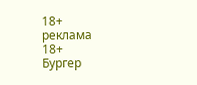18+
реклама
18+
Бургер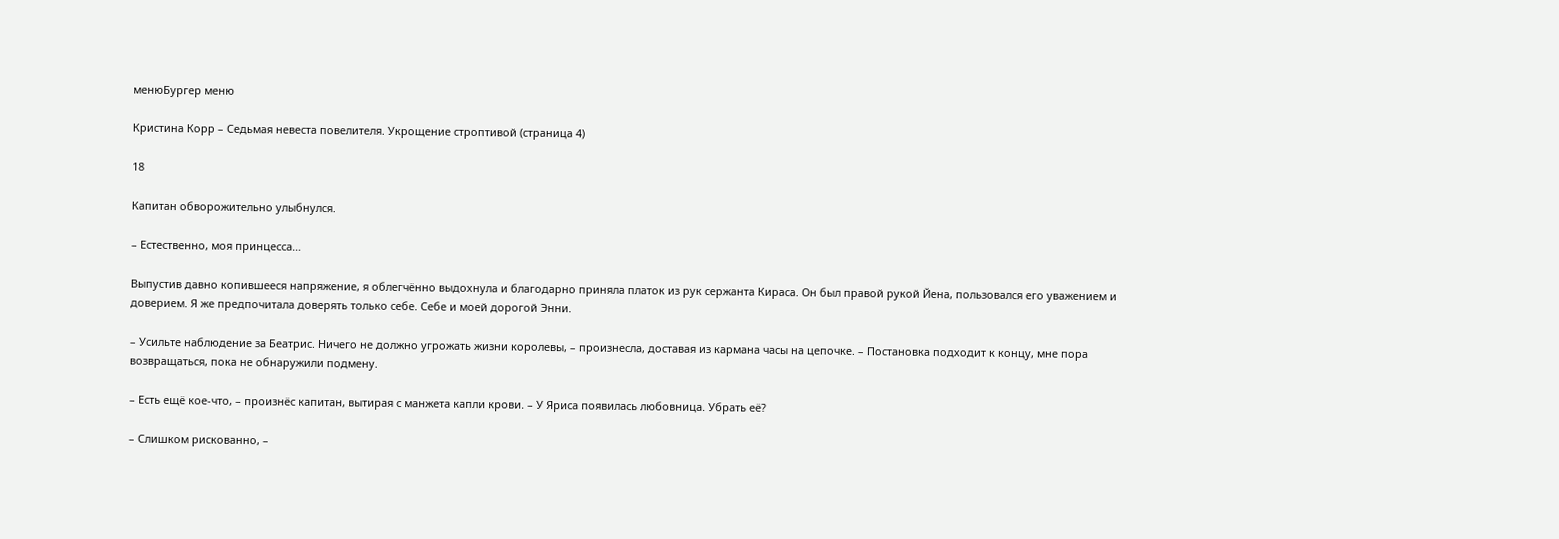менюБургер меню

Кристина Корр – Седьмая невеста повелителя. Укрощение строптивой (страница 4)

18

Капитан обворожительно улыбнулся.

– Естественно, моя принцесса…

Выпустив давно копившееся напряжение, я облегчённо выдохнула и благодарно приняла платок из рук сержанта Кираса. Он был правой рукой Йена, пользовался его уважением и доверием. Я же предпочитала доверять только себе. Себе и моей дорогой Энни.

– Усильте наблюдение за Беатрис. Ничего не должно угрожать жизни королевы, – произнесла, доставая из кармана часы на цепочке. – Постановка подходит к концу, мне пора возвращаться, пока не обнаружили подмену.

– Есть ещё кое-что, – произнёс капитан, вытирая с манжета капли крови. – У Яриса появилась любовница. Убрать её?

– Слишком рискованно, –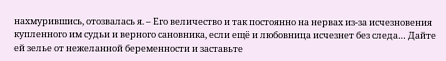нахмурившись, отозвалась я. – Его величество и так постоянно на нервах из-за исчезновения купленного им судьи и верного сановника, если ещё и любовница исчезнет без следа… Дайте ей зелье от нежеланной беременности и заставьте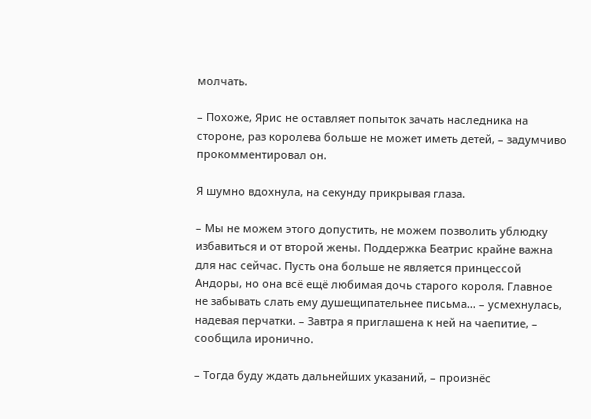молчать.

– Похоже, Ярис не оставляет попыток зачать наследника на стороне, раз королева больше не может иметь детей, – задумчиво прокомментировал он.

Я шумно вдохнула, на секунду прикрывая глаза.

– Мы не можем этого допустить, не можем позволить ублюдку избавиться и от второй жены. Поддержка Беатрис крайне важна для нас сейчас. Пусть она больше не является принцессой Андоры, но она всё ещё любимая дочь старого короля. Главное не забывать слать ему душещипательнее письма… – усмехнулась, надевая перчатки. – Завтра я приглашена к ней на чаепитие, – сообщила иронично.

– Тогда буду ждать дальнейших указаний, – произнёс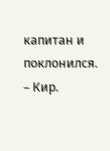капитан и поклонился. – Кир.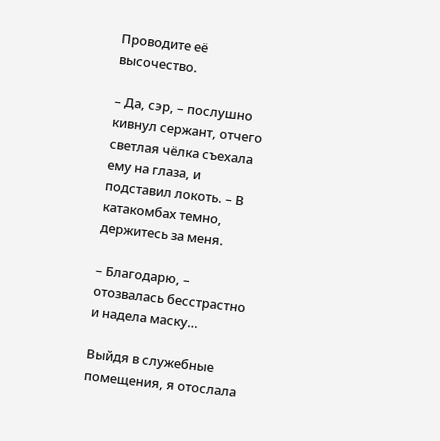Проводите её высочество.

– Да, сэр, – послушно кивнул сержант, отчего светлая чёлка съехала ему на глаза, и подставил локоть. – В катакомбах темно, держитесь за меня.

– Благодарю, – отозвалась бесстрастно и надела маску…

Выйдя в служебные помещения, я отослала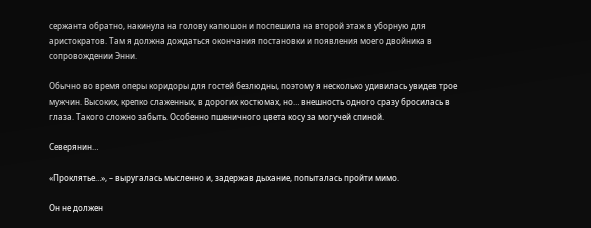сержанта обратно, накинула на голову капюшон и поспешила на второй этаж в уборную для аристократов. Там я должна дождаться окончания постановки и появления моего двойника в сопровождении Энни.

Обычно во время оперы коридоры для гостей безлюдны, поэтому я несколько удивилась увидев трое мужчин. Высоких, крепко слаженных, в дорогих костюмах, но… внешность одного сразу бросилась в глаза. Такого сложно забыть. Особенно пшеничного цвета косу за могучей спиной.

Северянин…

«Проклятье…», – выругалась мысленно и, задержав дыхание, попыталась пройти мимо.

Он не должен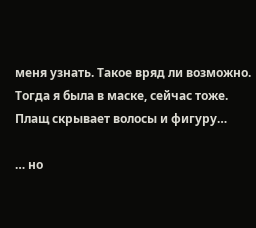меня узнать. Такое вряд ли возможно. Тогда я была в маске, сейчас тоже. Плащ скрывает волосы и фигуру…

… но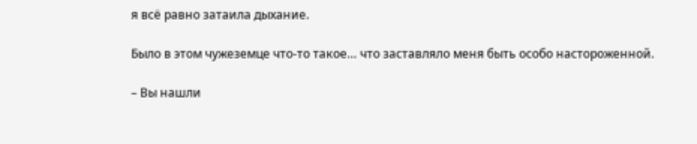я всё равно затаила дыхание.

Было в этом чужеземце что-то такое… что заставляло меня быть особо настороженной.

– Вы нашли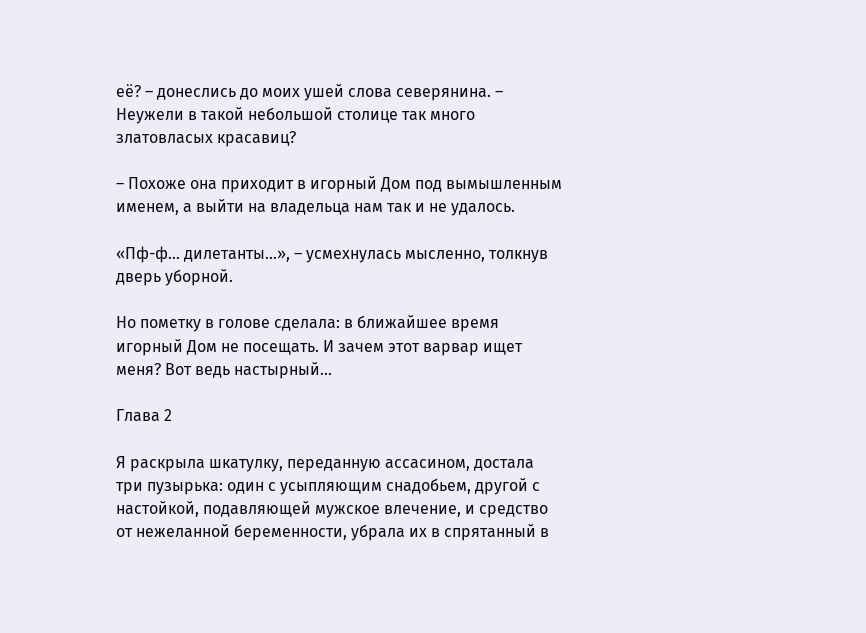её? – донеслись до моих ушей слова северянина. – Неужели в такой небольшой столице так много златовласых красавиц?

– Похоже она приходит в игорный Дом под вымышленным именем, а выйти на владельца нам так и не удалось.

«Пф-ф… дилетанты…», – усмехнулась мысленно, толкнув дверь уборной.

Но пометку в голове сделала: в ближайшее время игорный Дом не посещать. И зачем этот варвар ищет меня? Вот ведь настырный…

Глава 2

Я раскрыла шкатулку, переданную ассасином, достала три пузырька: один с усыпляющим снадобьем, другой с настойкой, подавляющей мужское влечение, и средство от нежеланной беременности, убрала их в спрятанный в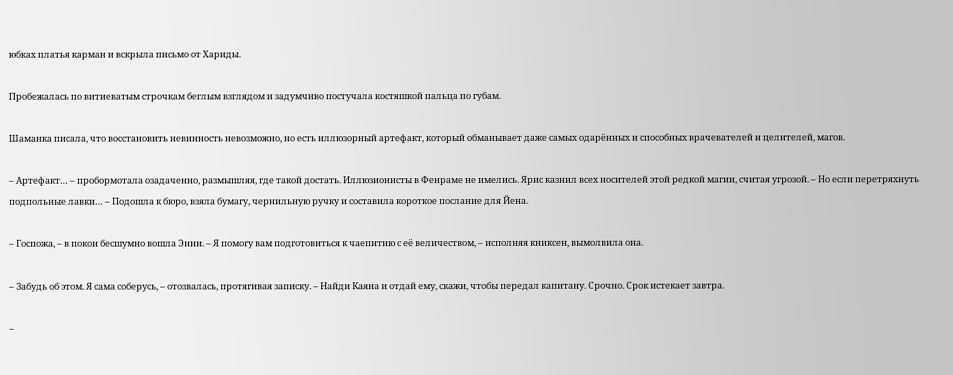юбках платья карман и вскрыла письмо от Хариды.

Пробежалась по витиеватым строчкам беглым взглядом и задумчиво постучала костяшкой пальца по губам.

Шаманка писала, что восстановить невинность невозможно, но есть иллюзорный артефакт, который обманывает даже самых одарённых и способных врачевателей и целителей, магов.

– Артефакт… – пробормотала озадаченно, размышляя, где такой достать. Иллюзионисты в Фенраме не имелись. Ярис казнил всех носителей этой редкой магии, считая угрозой. – Но если перетряхнуть подпольные лавки… – Подошла к бюро, взяла бумагу, чернильную ручку и составила короткое послание для Йена.

– Госпожа, – в покои бесшумно вошла Энни. – Я помогу вам подготовиться к чаепитию с её величеством, – исполняя книксен, вымолвила она.

– Забудь об этом. Я сама соберусь, – отозвалась, протягивая записку. – Найди Каяна и отдай ему, скажи, чтобы передал капитану. Срочно. Срок истекает завтра.

–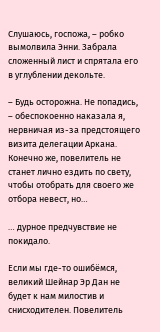Слушаюсь, госпожа, – робко вымолвила Энни. Забрала сложенный лист и спрятала его в углублении декольте.

– Будь осторожна. Не попадись, – обеспокоенно наказала я, нервничая из-за предстоящего визита делегации Аркана. Конечно же, повелитель не станет лично ездить по свету, чтобы отобрать для своего же отбора невест, но…

… дурное предчувствие не покидало.

Если мы где-то ошибёмся, великий Шейнар Эр Дан не будет к нам милостив и снисходителен. Повелитель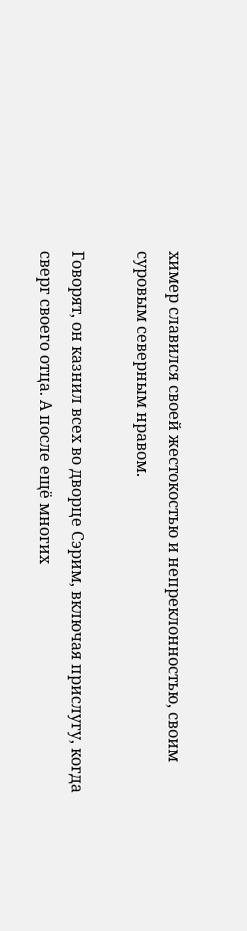химер славился своей жестокостью и непреклонностью, своим суровым северным нравом.

Говорят, он казнил всех во дворце Сэрим, включая прислугу, когда сверг своего отца. А после ещё многих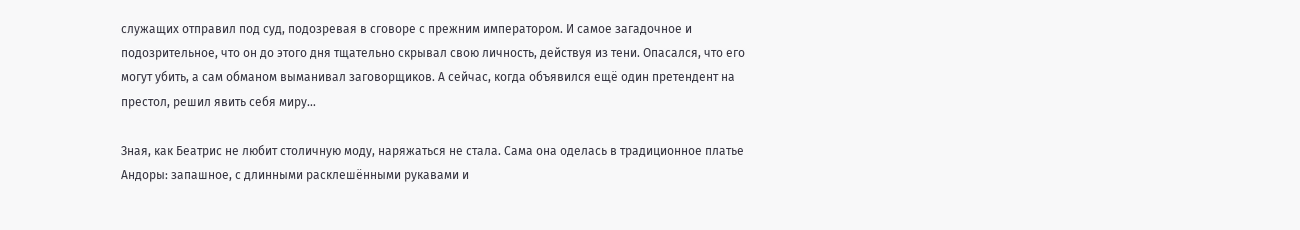служащих отправил под суд, подозревая в сговоре с прежним императором. И самое загадочное и подозрительное, что он до этого дня тщательно скрывал свою личность, действуя из тени. Опасался, что его могут убить, а сам обманом выманивал заговорщиков. А сейчас, когда объявился ещё один претендент на престол, решил явить себя миру…

Зная, как Беатрис не любит столичную моду, наряжаться не стала. Сама она оделась в традиционное платье Андоры: запашное, с длинными расклешёнными рукавами и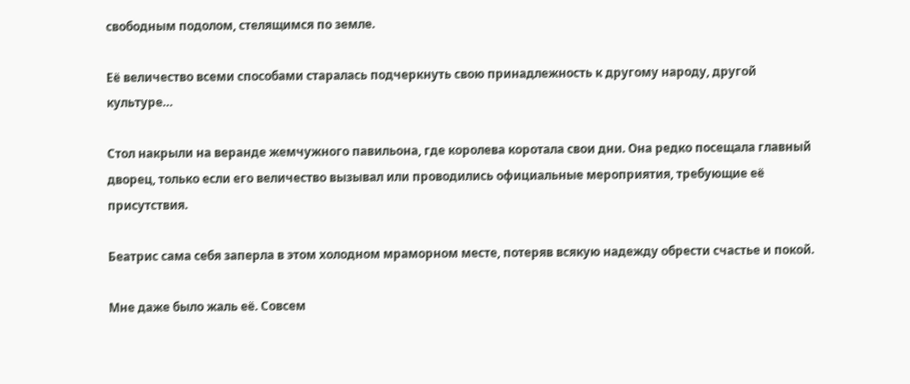свободным подолом, стелящимся по земле.

Её величество всеми способами старалась подчеркнуть свою принадлежность к другому народу, другой культуре…

Стол накрыли на веранде жемчужного павильона, где королева коротала свои дни. Она редко посещала главный дворец, только если его величество вызывал или проводились официальные мероприятия, требующие её присутствия.

Беатрис сама себя заперла в этом холодном мраморном месте, потеряв всякую надежду обрести счастье и покой.

Мне даже было жаль её. Совсем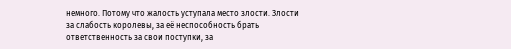немного. Потому что жалость уступала место злости. Злости за слабость королевы, за её неспособность брать ответственность за свои поступки, за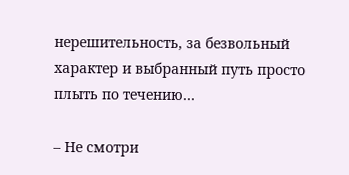нерешительность, за безвольный характер и выбранный путь просто плыть по течению…

– Не смотри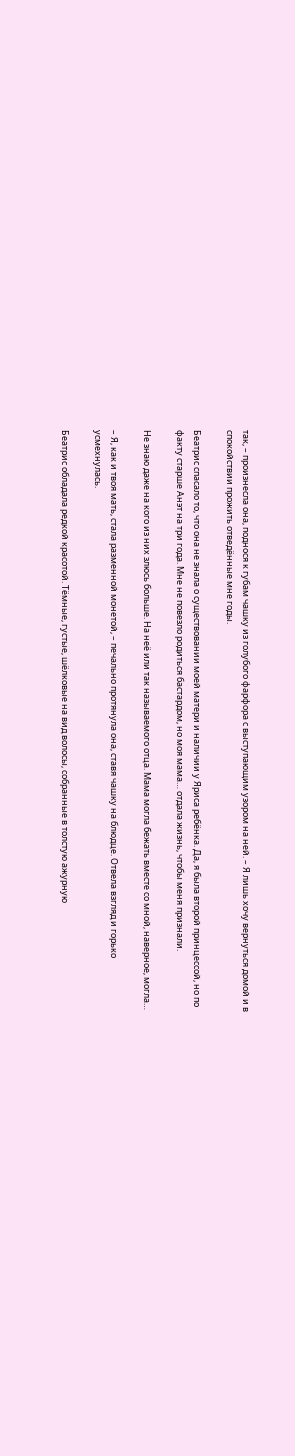так, – произнесла она, поднося к губам чашку из голубого фарфора с выступающим узором на ней. – Я лишь хочу вернуться домой и в спокойствии прожить отведённые мне годы.

Беатрис спасало то, что она не знала о существовании моей матери и наличии у Яриса ребёнка. Да, я была второй принцессой, но по факту старше Анэт на три года. Мне не повезло родиться бастардом, но моя мама… отдала жизнь, чтобы меня признали.

Не знаю даже на кого из них злюсь больше. На неё или так называемого отца. Мама могла бежать вместе со мной, наверное, могла…

– Я, как и твоя мать, стала разменной монетой, – печально протянула она, ставя чашку на блюдце. Отвела взгляд и горько усмехнулась.

Беатрис обладала редкой красотой. Тёмные, густые, шёлковые на вид волосы, собранные в толстую ажурную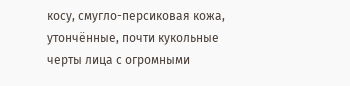косу, смугло-персиковая кожа, утончённые, почти кукольные черты лица с огромными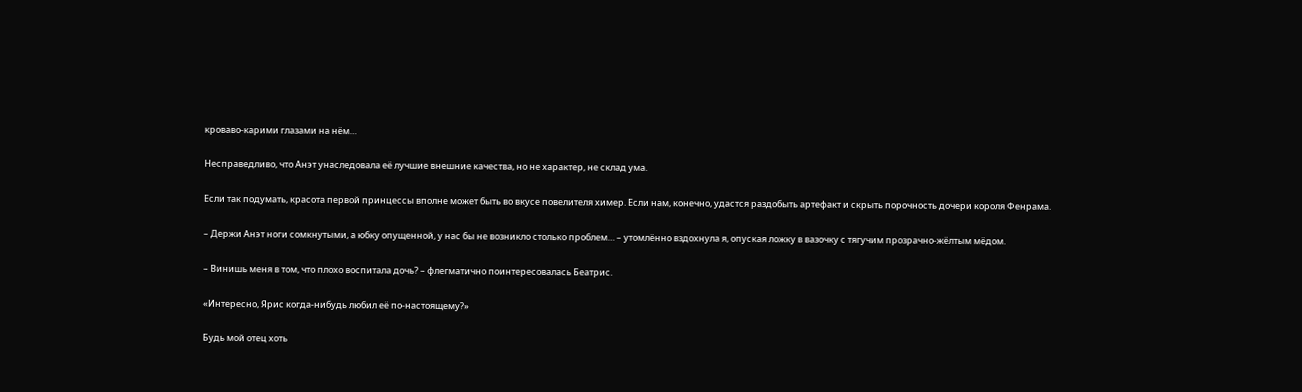кроваво-карими глазами на нём…

Несправедливо, что Анэт унаследовала её лучшие внешние качества, но не характер, не склад ума.

Если так подумать, красота первой принцессы вполне может быть во вкусе повелителя химер. Если нам, конечно, удастся раздобыть артефакт и скрыть порочность дочери короля Фенрама.

– Держи Анэт ноги сомкнутыми, а юбку опущенной, у нас бы не возникло столько проблем… – утомлённо вздохнула я, опуская ложку в вазочку с тягучим прозрачно-жёлтым мёдом.

– Винишь меня в том, что плохо воспитала дочь? – флегматично поинтересовалась Беатрис.

«Интересно, Ярис когда-нибудь любил её по-настоящему?»

Будь мой отец хоть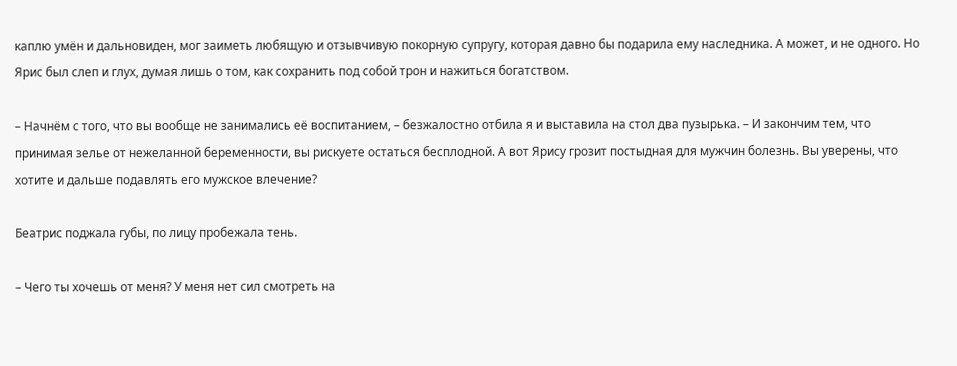каплю умён и дальновиден, мог заиметь любящую и отзывчивую покорную супругу, которая давно бы подарила ему наследника. А может, и не одного. Но Ярис был слеп и глух, думая лишь о том, как сохранить под собой трон и нажиться богатством.

– Начнём с того, что вы вообще не занимались её воспитанием, – безжалостно отбила я и выставила на стол два пузырька. – И закончим тем, что принимая зелье от нежеланной беременности, вы рискуете остаться бесплодной. А вот Ярису грозит постыдная для мужчин болезнь. Вы уверены, что хотите и дальше подавлять его мужское влечение?

Беатрис поджала губы, по лицу пробежала тень.

– Чего ты хочешь от меня? У меня нет сил смотреть на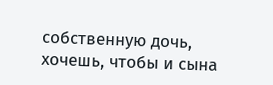собственную дочь, хочешь, чтобы и сына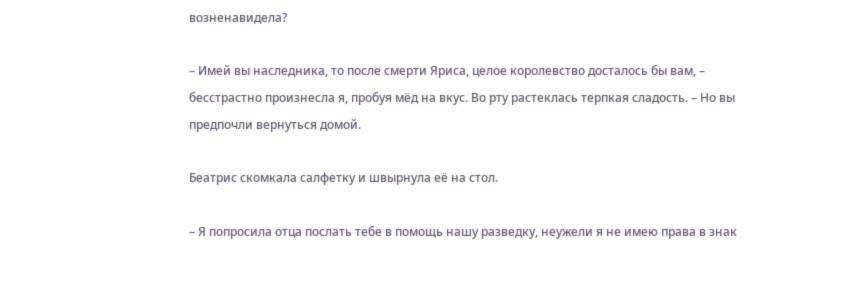возненавидела?

– Имей вы наследника, то после смерти Яриса, целое королевство досталось бы вам, – бесстрастно произнесла я, пробуя мёд на вкус. Во рту растеклась терпкая сладость. – Но вы предпочли вернуться домой.

Беатрис скомкала салфетку и швырнула её на стол.

– Я попросила отца послать тебе в помощь нашу разведку, неужели я не имею права в знак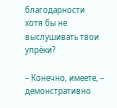благодарности хотя бы не выслушивать твои упрёки?

– Конечно, имеете, – демонстративно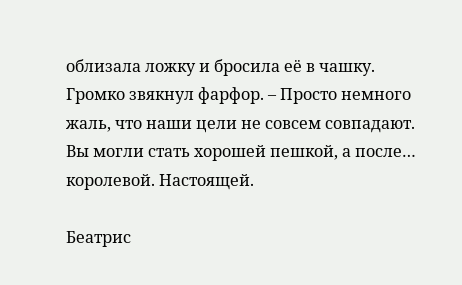облизала ложку и бросила её в чашку. Громко звякнул фарфор. – Просто немного жаль, что наши цели не совсем совпадают. Вы могли стать хорошей пешкой, а после… королевой. Настоящей.

Беатрис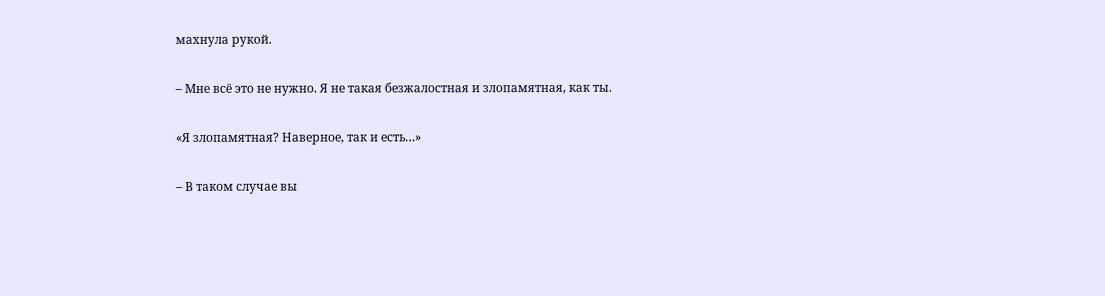махнула рукой.

– Мне всё это не нужно. Я не такая безжалостная и злопамятная, как ты.

«Я злопамятная? Наверное, так и есть…»

– В таком случае вы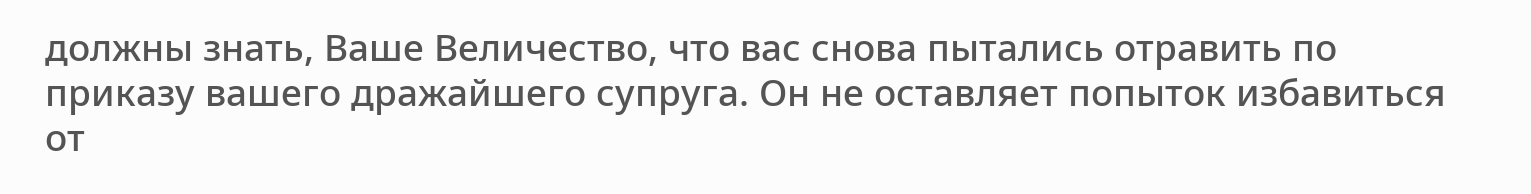должны знать, Ваше Величество, что вас снова пытались отравить по приказу вашего дражайшего супруга. Он не оставляет попыток избавиться от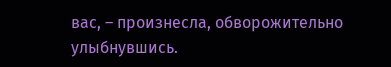вас, – произнесла, обворожительно улыбнувшись.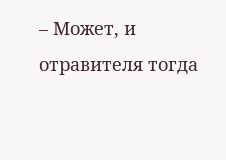– Может, и отравителя тогда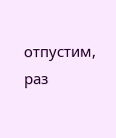отпустим, раз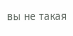вы не такая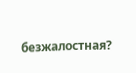безжалостная?